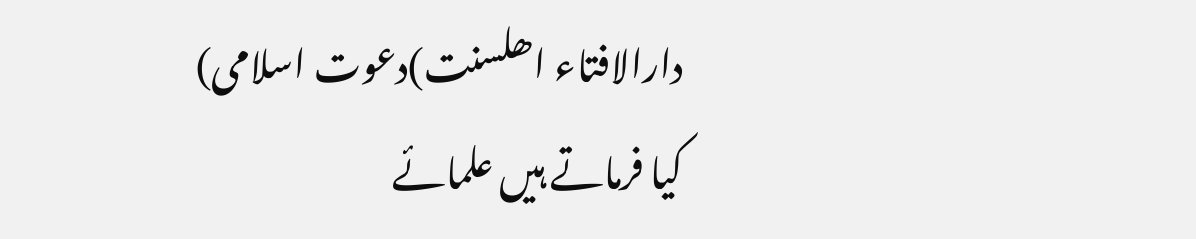دارالافتاء اھلسنت)دعوت اسلامی)
کیا فرماتے ہیں علمائے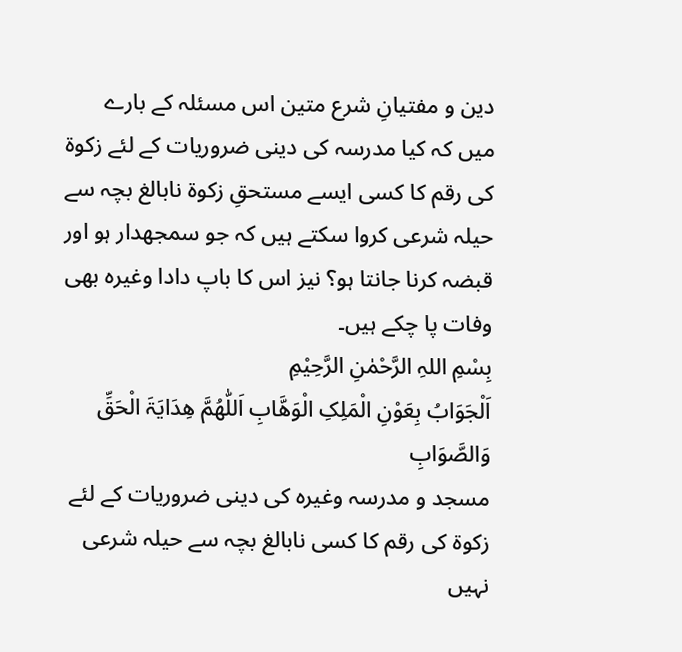دین و مفتیانِ شرع متین اس مسئلہ کے بارے میں کہ کیا مدرسہ کی دینی ضروریات کے لئے زکوۃ کی رقم کا کسی ایسے مستحقِ زکوۃ نابالغ بچہ سے حیلہ شرعی کروا سکتے ہیں کہ جو سمجھدار ہو اور قبضہ کرنا جانتا ہو؟ نیز اس کا باپ دادا وغیرہ بھی وفات پا چکے ہیں۔
بِسْمِ اللہِ الرَّحْمٰنِ الرَّحِیْمِ
اَلْجَوَابُ بِعَوْنِ الْمَلِکِ الْوَھَّابِ اَللّٰھُمَّ ھِدَایَۃَ الْحَقِّ وَالصَّوَابِ
مسجد و مدرسہ وغیرہ کی دینی ضروریات کے لئے زکوۃ کی رقم کا کسی نابالغ بچہ سے حیلہ شرعی نہیں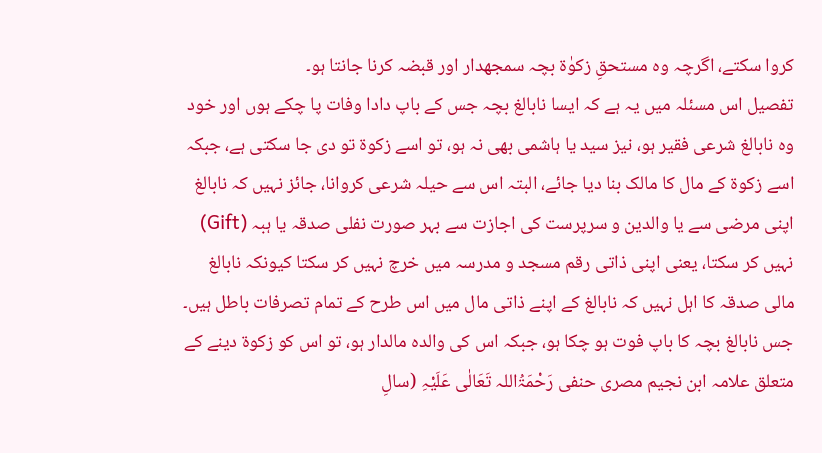کروا سکتے، اگرچہ وہ مستحقِ زکوٰۃ بچہ سمجھدار اور قبضہ کرنا جانتا ہو۔
تفصیل اس مسئلہ میں یہ ہے کہ ایسا نابالغ بچہ جس کے باپ دادا وفات پا چکے ہوں اور خود وہ نابالغ شرعی فقیر ہو، نیز سید یا ہاشمی بھی نہ ہو، تو اسے زکوۃ تو دی جا سکتی ہے، جبکہ اسے زکوۃ کے مال کا مالک بنا دیا جائے، البتہ اس سے حیلہ شرعی کروانا، جائز نہیں کہ نابالغ اپنی مرضی سے یا والدین و سرپرست کی اجازت سے بہر صورت نفلی صدقہ یا ہبہ (Gift) نہیں کر سکتا، یعنی اپنی ذاتی رقم مسجد و مدرسہ میں خرچ نہیں کر سکتا کیونکہ نابالغ مالی صدقہ کا اہل نہیں کہ نابالغ کے اپنے ذاتی مال میں اس طرح کے تمام تصرفات باطل ہیں۔
جس نابالغ بچہ کا باپ فوت ہو چکا ہو، جبکہ اس کی والدہ مالدار ہو، تو اس کو زکوۃ دینے کے متعلق علامہ ابن نجیم مصری حنفی رَحْمَۃُاللہ تَعَالٰی عَلَیْہِ (سالِ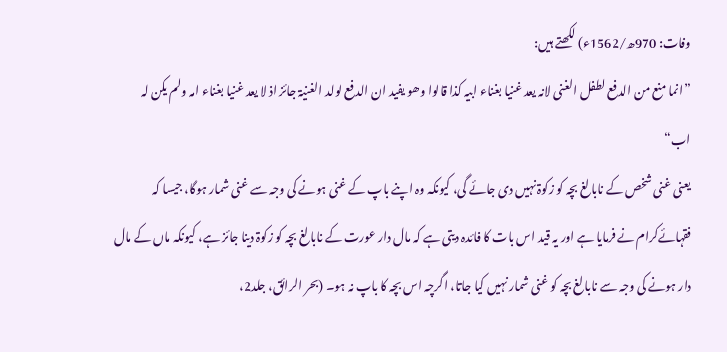وفات: 970ھ/1562ء) لکھتے ہیں:
”انما منع من الدفع لطفل الغنی لانہ یعد غنیا بغناء ابیہ کذا قالوا وھو یفید ان الدفع لولد الغنیۃ جائز اذ لا یعد غنیا بغناء امہ ولم یکن لہ اب“
یعنی غنی شخص کے نابالغ بچہ کو زکوۃ نہیں دی جائے گی، کیونکہ وہ اپنے باپ کے غنی ہونے کی وجہ سے غنی شمار ہوگا، جیسا کہ فقہائےکرام نے فرمایا ہے اور یہ قید اس بات کا فائدہ دیتی ہے کہ مال دار عورت کے نابالغ بچہ کو زکوۃ دینا جائز ہے، کیونکہ ماں کے مال دار ہونے کی وجہ سے نابالغ بچہ کو غنی شمار نہیں کیا جاتا، اگرچہ اس بچہ کا باپ نہ ہو۔ (بحر الرائق، جلد2،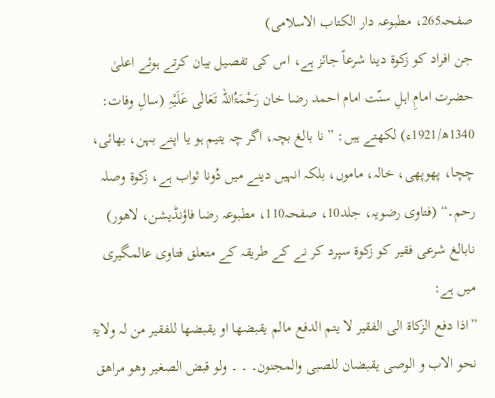صفحہ265، مطبوعہ دار الكتاب الاسلامی)
جن افراد کو زکوۃ دینا شرعاً جائز ہے، اس کی تفصیل بیان کرتے ہوئے اعلیٰ حضرت امامِ اہلِ سنّت امام احمد رضا خان رَحْمَۃُاللہ تَعَالٰی عَلَیْہِ (سالِ وفات: 1340ھ/1921ء) لکھتے ہیں: ”نا بالغ بچہ، اگر چہ یتیم ہو یا اپنے بہن، بھائی، چچا، پھوپھی، خالہ، ماموں، بلکہ انہیں دینے میں دُونا ثواب ہے، زکوۃ وصلہ رحم۔“ (فتاوی رضویہ، جلد10، صفحہ110، مطبوعہ رضا فاؤنڈیشن، لاھور)
نابالغ شرعی فقیر کو زکوۃ سپرد کر نے کے طریقہ کے متعلق فتاوی عالمگیری میں ہے:
”اذا دفع الزکاۃ الی الفقیر لا یتم الدفع مالم یقبضھا او یقبضھا للفقیر من لہ ولایۃ نحو الاب و الوصی یقبضان للصبی والمجنون۔ ۔ ۔ ولو قبض الصغیر وھو مراھق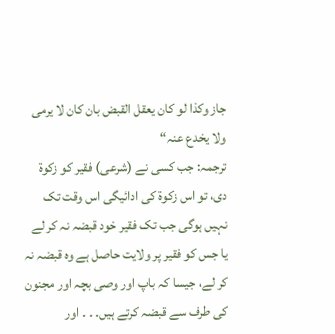جاز وکذا لو کان یعقل القبض بان کان لا یرمی ولا یخدع عنہ“
ترجمہ: جب کسی نے (شرعی) فقیر کو زکوۃ دی، تو اس زکوۃ کی ادائیگی اس وقت تک نہیں ہوگی جب تک فقیر خود قبضہ نہ کر لے یا جس کو فقیر پر ولایت حاصل ہے وہ قبضہ نہ کر لے، جیسا کہ باپ اور وصی بچہ اور مجنون کی طرف سے قبضہ کرتے ہیں۔ ۔ ۔ اور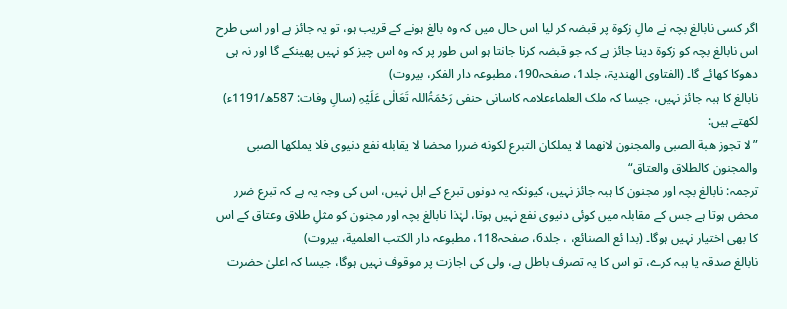اگر کسی نابالغ بچہ نے مالِ زکوۃ پر قبضہ کر لیا اس حال میں کہ وہ بالغ ہونے کے قریب ہو، تو یہ جائز ہے اور اسی طرح اس نابالغ بچہ کو زکوۃ دینا جائز ہے کہ جو قبضہ کرنا جانتا ہو اس طور پر کہ وہ اس چیز کو نہیں پھینکے گا اور نہ ہی دھوکا کھائے گا۔ (الفتاوى الھندیۃ، جلد1، صفحہ190، مطبوعہ دار الفکر، بیروت)
نابالغ کا ہبہ جائز نہیں، جیسا کہ ملک العلماءعلامہ کاسانی حنفی رَحْمَۃُاللہ تَعَالٰی عَلَیْہِ (سالِ وفات: 587ھ/1191ء) لکھتے ہیں:
”لا تجوز هبة الصبی والمجنون لانهما لا يملكان التبرع لكونه ضررا محضا لا يقابله نفع دنيوی فلا يملكها الصبی والمجنون كالطلاق والعتاق“
ترجمہ: نابالغ بچہ اور مجنون کا ہبہ جائز نہیں، کیونکہ یہ دونوں تبرع کے اہل نہیں، اس کی وجہ یہ ہے کہ تبرع ضرر محض ہوتا ہے جس کے مقابلہ میں کوئی دنیوی نفع نہیں ہوتا، لہٰذا نابالغ بچہ اور مجنون کو مثلِ طلاق وعتاق کے اس کا بھی اختیار نہیں ہوگا۔ (بدا ئع الصنائع، ، جلد6، صفحہ118، مطبوعہ دار الكتب العلمية، بیروت)
نابالغ صدقہ یا ہبہ کرے، تو اس کا یہ تصرف باطل ہے، ولی کی اجازت پر موقوف نہیں ہوگا، جیسا کہ اعلیٰ حضرت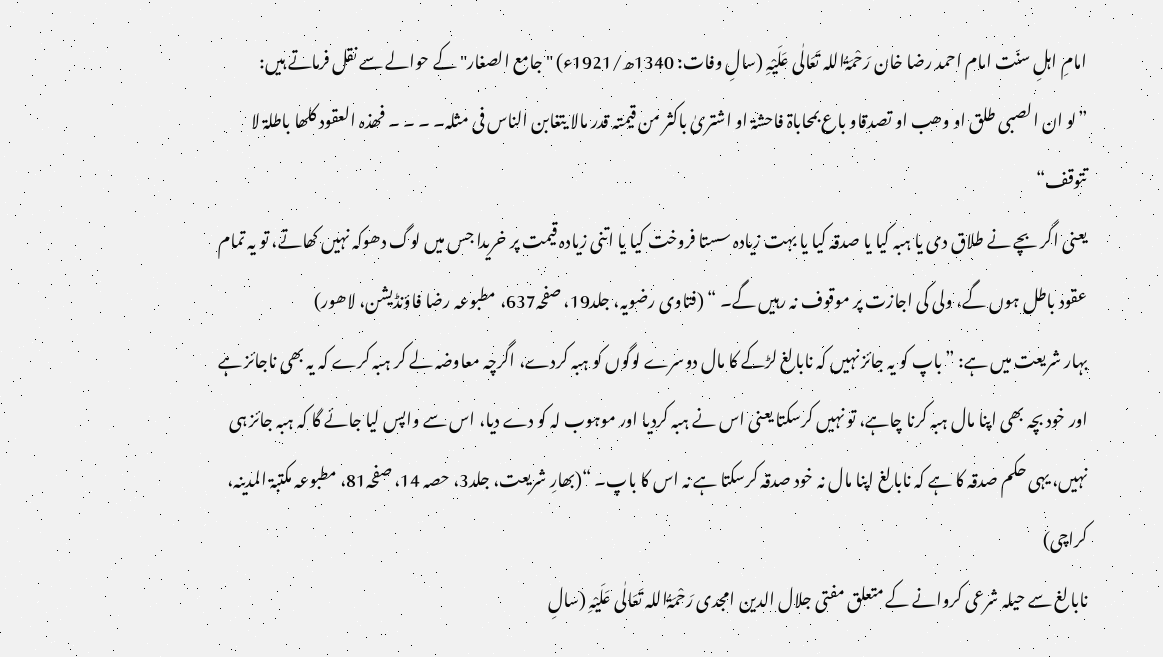امامِ اہلِ سنّت امام احمد رضا خان رَحْمَۃُاللہ تَعَالٰی عَلَیْہِ (سالِ وفات: 1340ھ/1921ء) "جامع الصغار" کے حوالے سے نقل فرماتے ہیں:
”لو ان الصبی طلق او وھب او تصدقاو باع بمحاباۃ فاحشۃ او اشتریٰ باکثر من قیمتہ قدر مالا یتغابن الناس فی مثلہ۔ ۔ ۔ ۔ فھذہ العقود کلھا باطلۃ لا تتوقف“
یعنی اگر بچے نے طلاق دی یا ہبہ کیا یا صدقہ کیا یا بہت زیادہ سستا فروخت کیا یا اتنی زیادہ قیمت پر خریدا جس میں لوگ دھوکہ نہیں کھاتے، تو یہ تمام عقود باطل ہوں گے، ولی کی اجازت پر موقوف نہ رہیں گے۔ “ (فتاوی رضویہ، جلد19، صفحہ637، مطبوعہ رضا فاؤنڈیشن، لاھور)
بہار شریعت میں ہے: ”باپ کو یہ جائز نہیں کہ نابالغ لڑکے کا مال دوسرے لوگوں کو ہبہ کردے، اگرچہ معاوضہ لے کر ہبہ کرے کہ یہ بھی ناجائز ہے اور خود بچہ بھی اپنا مال ہبہ کرنا چاہے، تو نہیں کرسکتا یعنی اس نے ہبہ کردیا اور موہوب لہ کو دے دیا، اس سے واپس لیا جائے گا کہ ہبہ جائز ہی نہیں، یہی حکم صدقہ کا ہے کہ نابالغ اپنا مال نہ خود صدقہ کرسکتا ہے نہ اس کا باپ۔ “(بھارِ شریعت، جلد3، حصہ 14، صفحہ81، مطبوعہ مکتبۃ المدینہ، کراچی)
نابالغ سے حیلہ شرعی کروانے کے متعلق مفتی جلال الدین امجدی رَحْمَۃُاللہ تَعَالٰی عَلَیْہِ (سالِ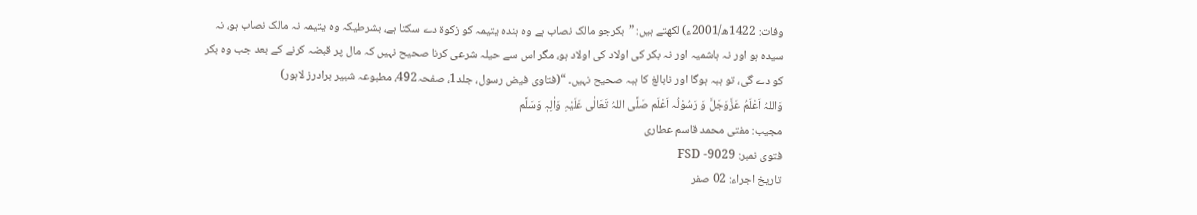وفات: 1422ھ/2001ء) لکھتے ہیں: ”بکرجو مالک نصاب ہے وہ ہندہ یتیمہ کو زکوۃ دے سکتا ہے، بشرطیکہ وہ یتیمہ نہ مالک نصاب ہو، نہ سیدہ ہو اور نہ ہاشمیہ اور نہ بکر کی اولاد کی اولاد ہو، مگر اس سے حیلہ شرعی کرنا صحیح نہیں کہ مال پر قبضہ کرنے کے بعد جب وہ بکر کو دے گی، تو ہبہ ہوگا اور نابالغ کا ہبہ صحیح نہیں۔ “(فتاوی فیض رسول، جلد1، صفحہ492، مطبوعہ شبیر برادرز لاہور)
وَاللہُ اَعْلَمُ عَزَّوَجَلَّ وَ رَسُوْلُہ اَعْلَم صَلَّی اللہُ تَعَالٰی عَلَیْہِ وَاٰلِہٖ وَسَلَّم
مجیب: مفتی محمد قاسم عطاری
فتوی نمبر: FSD -9029
تاریخ اجراء: 02 صفر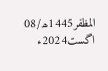المظفر1445ھ/08 اگست2024ء